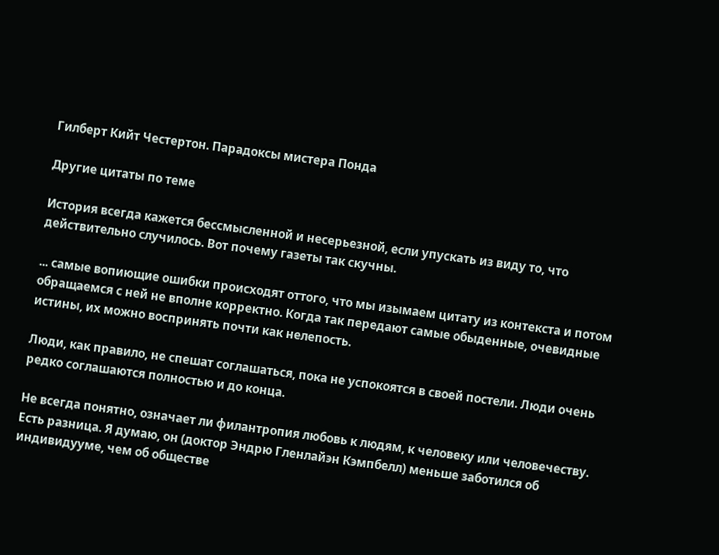Гилберт Кийт Честертон. Парадоксы мистера Понда

Другие цитаты по теме

История всегда кажется бессмысленной и несерьезной, если упускать из виду то, что действительно случилось. Вот почему газеты так скучны.

... самые вопиющие ошибки происходят оттого, что мы изымаем цитату из контекста и потом обращаемся с ней не вполне корректно. Когда так передают самые обыденные, очевидные истины, их можно воспринять почти как нелепость.

Люди, как правило, не спешат соглашаться, пока не успокоятся в своей постели. Люди очень редко соглашаются полностью и до конца.

Не всегда понятно, означает ли филантропия любовь к людям, к человеку или человечеству. Есть разница. Я думаю, он (доктор Эндрю Гленлайэн Кэмпбелл) меньше заботился об индивидууме, чем об обществе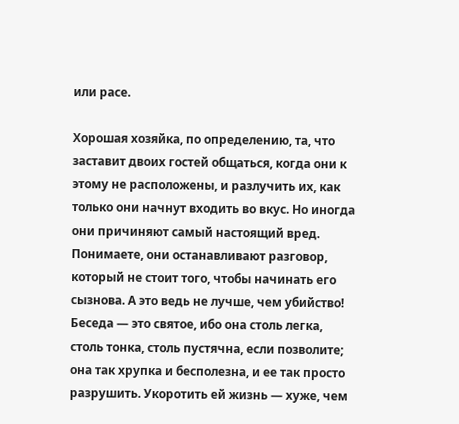или расе.

Хорошая хозяйка, по определению, та, что заставит двоих гостей общаться, когда они к этому не расположены, и разлучить их, как только они начнут входить во вкус. Но иногда они причиняют самый настоящий вред. Понимаете, они останавливают разговор, который не стоит того, чтобы начинать его сызнова. А это ведь не лучше, чем убийство! Беседа — это святое, ибо она столь легка, столь тонка, столь пустячна, если позволите; она так хрупка и бесполезна, и ее так просто разрушить. Укоротить ей жизнь — хуже, чем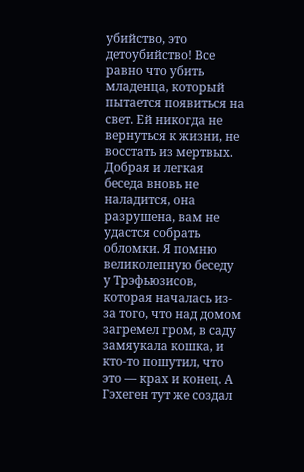убийство, это детоубийство! Все равно что убить младенца, который пытается появиться на свет. Ей никогда не вернуться к жизни, не восстать из мертвых. Добрая и легкая беседа вновь не наладится, она разрушена, вам не удастся собрать обломки. Я помню великолепную беседу у Трэфьюзисов, которая началась из-за того, что над домом загремел гром, в саду замяукала кошка, и кто-то пошутил, что это — крах и конец. А Гэхеген тут же создал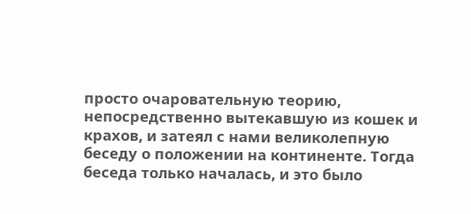просто очаровательную теорию, непосредственно вытекавшую из кошек и крахов, и затеял с нами великолепную беседу о положении на континенте. Тогда беседа только началась, и это было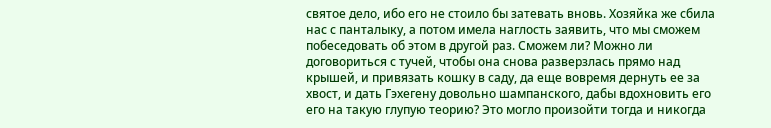святое дело, ибо его не стоило бы затевать вновь. Хозяйка же сбила нас с панталыку, а потом имела наглость заявить, что мы сможем побеседовать об этом в другой раз. Сможем ли? Можно ли договориться с тучей, чтобы она снова разверзлась прямо над крышей, и привязать кошку в саду, да еще вовремя дернуть ее за хвост, и дать Гэхегену довольно шампанского, дабы вдохновить его его на такую глупую теорию? Это могло произойти тогда и никогда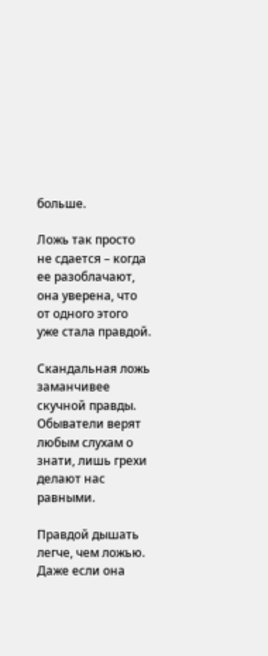больше.

Ложь так просто не сдается – когда ее разоблачают, она уверена, что от одного этого уже стала правдой.

Скандальная ложь заманчивее скучной правды. Обыватели верят любым слухам о знати, лишь грехи делают нас равными.

Правдой дышать легче, чем ложью. Даже если она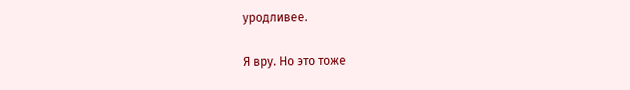уродливее.

Я вру. Но это тоже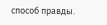способ правды.